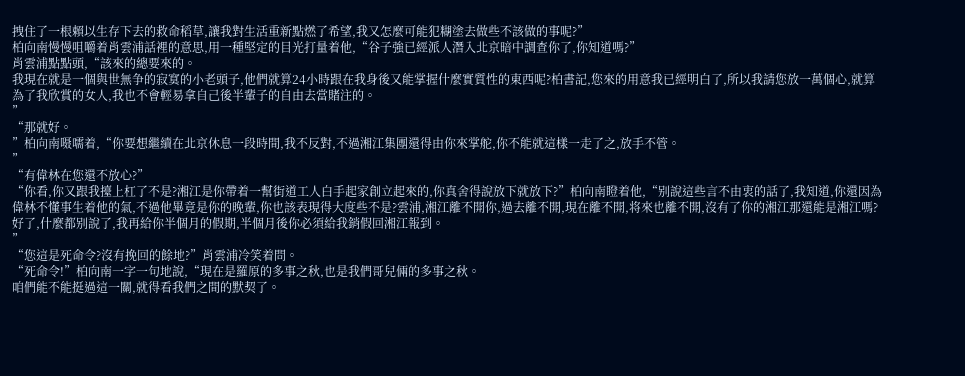拽住了一根賴以生存下去的救命稻草,讓我對生活重新點燃了希望,我又怎麼可能犯糊塗去做些不該做的事呢?”
柏向南慢慢咀嚼着肖雲浦話裡的意思,用一種堅定的目光打量着他,“谷子強已經派人潛入北京暗中調查你了,你知道嗎?”
肖雲浦點點頭,“該來的總要來的。
我現在就是一個與世無争的寂寞的小老頭子,他們就算24小時跟在我身後又能掌握什麼實質性的東西呢?柏書記,您來的用意我已經明白了,所以我請您放一萬個心,就算為了我欣賞的女人,我也不會輕易拿自己後半輩子的自由去當賭注的。
”
“那就好。
”柏向南嗫嚅着,“你要想繼續在北京休息一段時間,我不反對,不過湘江集團還得由你來掌舵,你不能就這樣一走了之,放手不管。
”
“有偉林在您還不放心?”
“你看,你又跟我擡上杠了不是?湘江是你帶着一幫街道工人白手起家創立起來的,你真舍得說放下就放下?”柏向南瞪着他,“别說這些言不由衷的話了,我知道,你還因為偉林不懂事生着他的氣,不過他畢竟是你的晚輩,你也該表現得大度些不是?雲浦,湘江離不開你,過去離不開,現在離不開,将來也離不開,沒有了你的湘江那還能是湘江嗎?好了,什麼都别說了,我再給你半個月的假期,半個月後你必須給我銷假回湘江報到。
”
“您這是死命令?沒有挽回的餘地?”肖雲浦冷笑着問。
“死命令!”柏向南一字一句地說,“現在是羅原的多事之秋,也是我們哥兒倆的多事之秋。
咱們能不能挺過這一關,就得看我們之間的默契了。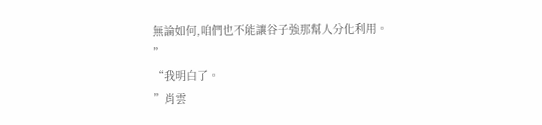無論如何,咱們也不能讓谷子強那幫人分化利用。
”
“我明白了。
”肖雲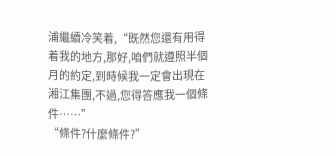浦繼續冷笑着,“既然您還有用得着我的地方,那好,咱們就遵照半個月的約定,到時候我一定會出現在湘江集團,不過,您得答應我一個條件……”
“條件?什麼條件?”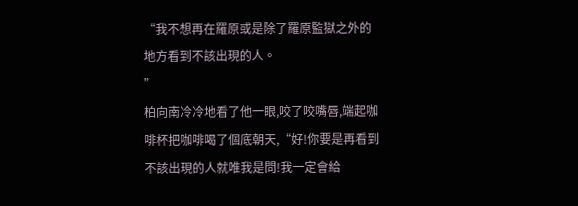“我不想再在羅原或是除了羅原監獄之外的地方看到不該出現的人。
”
柏向南冷冷地看了他一眼,咬了咬嘴唇,端起咖啡杯把咖啡喝了個底朝天,“好!你要是再看到不該出現的人就唯我是問!我一定會給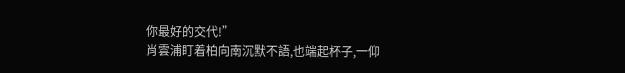你最好的交代!”
肖雲浦盯着柏向南沉默不語,也端起杯子,一仰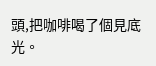頭,把咖啡喝了個見底光。